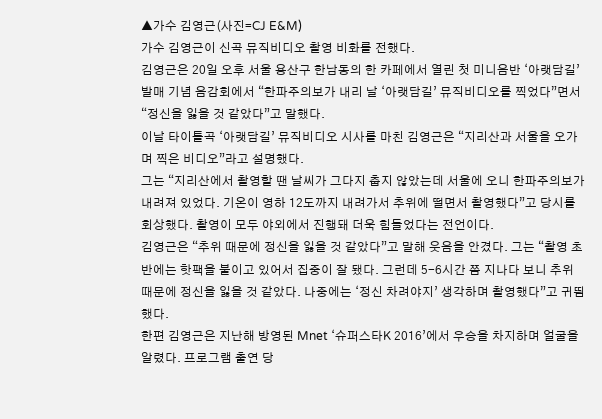▲가수 김영근(사진=CJ E&M)
가수 김영근이 신곡 뮤직비디오 촬영 비화를 전했다.
김영근은 20일 오후 서울 용산구 한남동의 한 카페에서 열린 첫 미니음반 ‘아랫담길’ 발매 기념 음감회에서 “한파주의보가 내리 날 ‘아랫담길’ 뮤직비디오를 찍었다”면서 “정신을 잃을 것 같았다”고 말했다.
이날 타이틀곡 ‘아랫담길’ 뮤직비디오 시사를 마친 김영근은 “지리산과 서울을 오가며 찍은 비디오”라고 설명했다.
그는 “지리산에서 촬영할 땐 날씨가 그다지 춥지 않았는데 서울에 오니 한파주의보가 내려져 있었다. 기온이 영하 12도까지 내려가서 추위에 떨면서 촬영했다”고 당시를 회상했다. 촬영이 모두 야외에서 진행돼 더욱 힘들었다는 전언이다.
김영근은 “추위 때문에 정신을 잃을 것 같았다”고 말해 웃음을 안겼다. 그는 “촬영 초반에는 핫팩을 붙이고 있어서 집중이 잘 됐다. 그런데 5-6시간 쯤 지나다 보니 추위 때문에 정신을 잃을 것 같았다. 나중에는 ‘정신 차려야지’ 생각하며 촬영했다”고 귀띔했다.
한편 김영근은 지난해 방영된 Mnet ‘슈퍼스타K 2016’에서 우승을 차지하며 얼굴을 알렸다. 프로그램 출연 당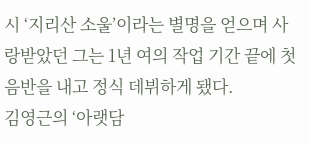시 ‘지리산 소울’이라는 별명을 얻으며 사랑받았던 그는 1년 여의 작업 기간 끝에 첫 음반을 내고 정식 데뷔하게 됐다.
김영근의 ‘아랫담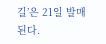길’은 21일 발매된다.